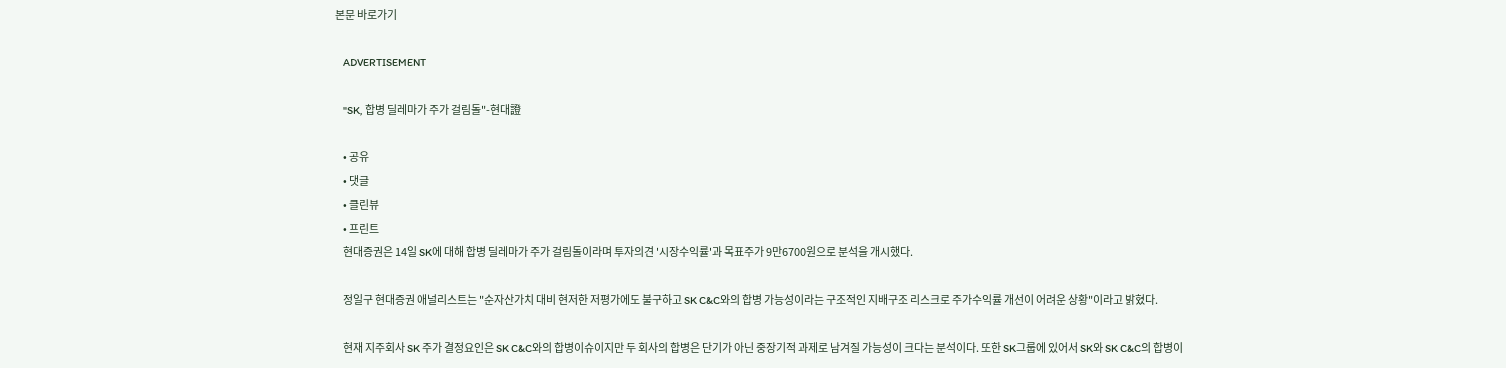본문 바로가기

    ADVERTISEMENT

    "SK, 합병 딜레마가 주가 걸림돌"-현대證

    • 공유
    • 댓글
    • 클린뷰
    • 프린트
    현대증권은 14일 SK에 대해 합병 딜레마가 주가 걸림돌이라며 투자의견 '시장수익률'과 목표주가 9만6700원으로 분석을 개시했다.

    정일구 현대증권 애널리스트는 "순자산가치 대비 현저한 저평가에도 불구하고 SK C&C와의 합병 가능성이라는 구조적인 지배구조 리스크로 주가수익률 개선이 어려운 상황"이라고 밝혔다.

    현재 지주회사 SK 주가 결정요인은 SK C&C와의 합병이슈이지만 두 회사의 합병은 단기가 아닌 중장기적 과제로 남겨질 가능성이 크다는 분석이다. 또한 SK그룹에 있어서 SK와 SK C&C의 합병이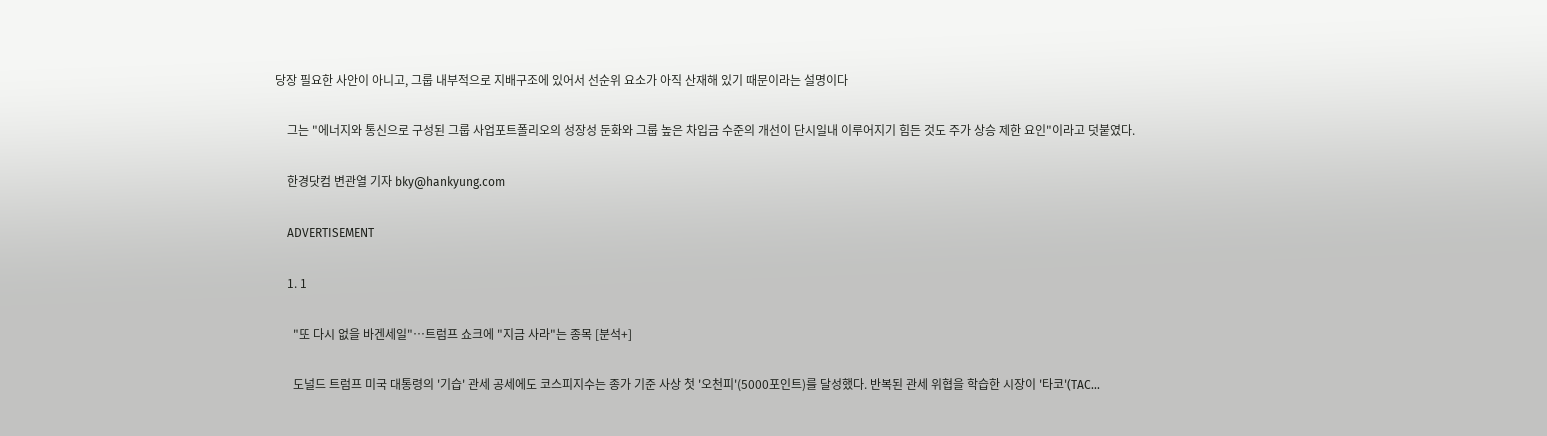당장 필요한 사안이 아니고, 그룹 내부적으로 지배구조에 있어서 선순위 요소가 아직 산재해 있기 때문이라는 설명이다

    그는 "에너지와 통신으로 구성된 그룹 사업포트폴리오의 성장성 둔화와 그룹 높은 차입금 수준의 개선이 단시일내 이루어지기 힘든 것도 주가 상승 제한 요인"이라고 덧붙였다.

    한경닷컴 변관열 기자 bky@hankyung.com

    ADVERTISEMENT

    1. 1

      "또 다시 없을 바겐세일"…트럼프 쇼크에 "지금 사라"는 종목 [분석+]

      도널드 트럼프 미국 대통령의 '기습' 관세 공세에도 코스피지수는 종가 기준 사상 첫 '오천피'(5000포인트)를 달성했다. 반복된 관세 위협을 학습한 시장이 '타코'(TAC...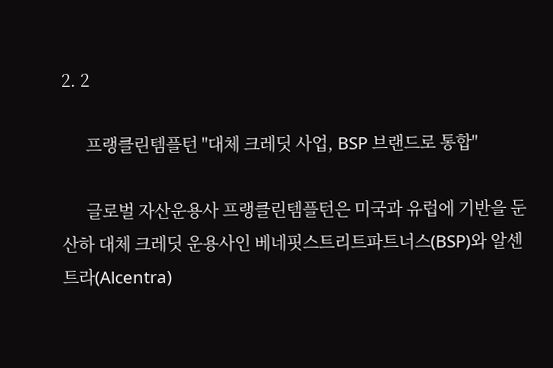2. 2

      프랭클린템플턴 "대체 크레딧 사업, BSP 브랜드로 통합"

      글로벌 자산운용사 프랭클린템플턴은 미국과 유럽에 기반을 둔 산하 대체 크레딧 운용사인 베네핏스트리트파트너스(BSP)와 알센트라(Alcentra)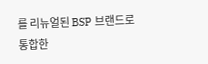를 리뉴얼된 BSP 브랜드로 통합한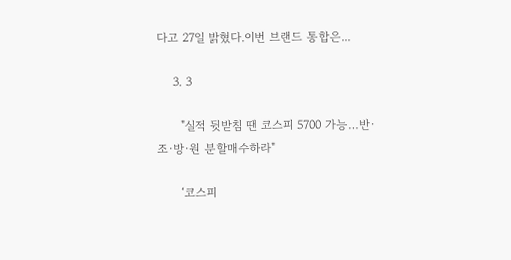다고 27일 밝혔다.이번 브랜드 통합은...

    3. 3

      "실적 뒷받침 땐 코스피 5700 가능…반·조·방·원 분할매수하라"

      ‘코스피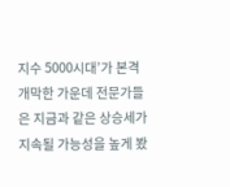지수 5000시대’가 본격 개막한 가운데 전문가들은 지금과 같은 상승세가 지속될 가능성을 높게 봤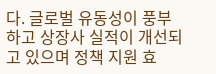다. 글로벌 유동성이 풍부하고 상장사 실적이 개선되고 있으며 정책 지원 효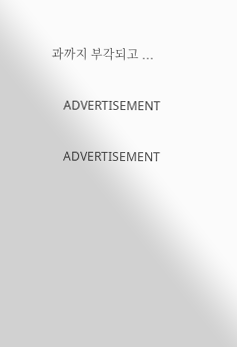과까지 부각되고 ...

    ADVERTISEMENT

    ADVERTISEMENT